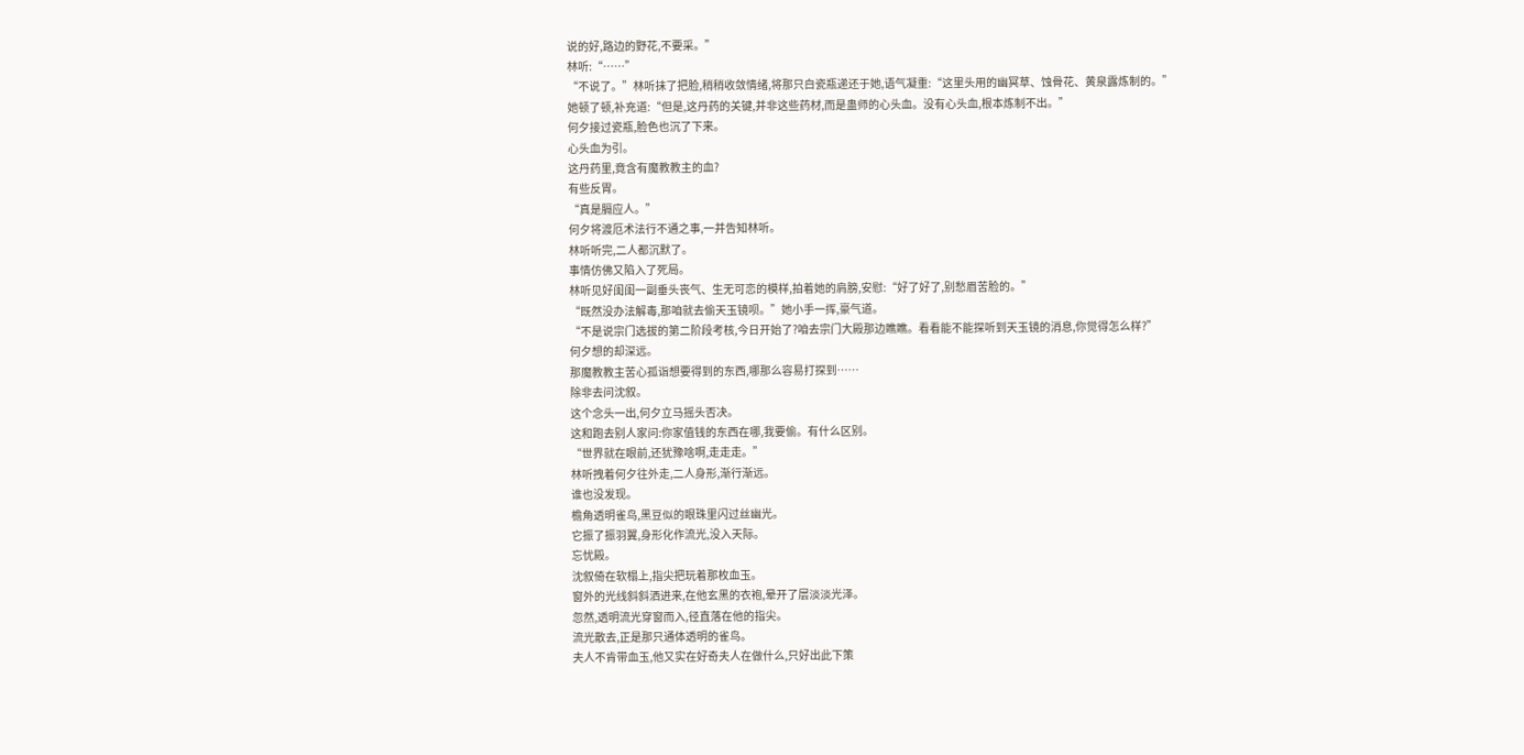说的好,路边的野花,不要采。”
林听:“……”
“不说了。”林听抹了把脸,稍稍收敛情绪,将那只白瓷瓶递还于她,语气凝重:“这里头用的幽冥草、蚀骨花、黄泉露炼制的。”
她顿了顿,补充道:“但是,这丹药的关键,并非这些药材,而是蛊师的心头血。没有心头血,根本炼制不出。”
何夕接过瓷瓶,脸色也沉了下来。
心头血为引。
这丹药里,竟含有魔教教主的血?
有些反胃。
“真是膈应人。”
何夕将渡厄术法行不通之事,一并告知林听。
林听听完,二人都沉默了。
事情仿佛又陷入了死局。
林听见好闺闺一副垂头丧气、生无可恋的模样,拍着她的肩膀,安慰:“好了好了,别愁眉苦脸的。”
“既然没办法解毒,那咱就去偷天玉镜呗。”她小手一挥,豪气道。
“不是说宗门选拔的第二阶段考核,今日开始了?咱去宗门大殿那边瞧瞧。看看能不能探听到天玉镜的消息,你觉得怎么样?”
何夕想的却深远。
那魔教教主苦心孤诣想要得到的东西,哪那么容易打探到……
除非去问沈叙。
这个念头一出,何夕立马摇头否决。
这和跑去别人家问:你家值钱的东西在哪,我要偷。有什么区别。
“世界就在眼前,还犹豫啥啊,走走走。”
林听拽着何夕往外走,二人身形,渐行渐远。
谁也没发现。
檐角透明雀鸟,黑豆似的眼珠里闪过丝幽光。
它振了振羽翼,身形化作流光,没入天际。
忘忧殿。
沈叙倚在软榻上,指尖把玩着那枚血玉。
窗外的光线斜斜洒进来,在他玄黑的衣袍,晕开了层淡淡光泽。
忽然,透明流光穿窗而入,径直落在他的指尖。
流光散去,正是那只通体透明的雀鸟。
夫人不肯带血玉,他又实在好奇夫人在做什么,只好出此下策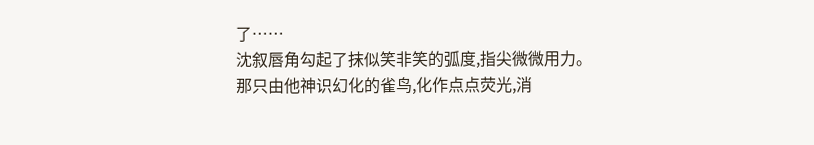了……
沈叙唇角勾起了抹似笑非笑的弧度,指尖微微用力。
那只由他神识幻化的雀鸟,化作点点荧光,消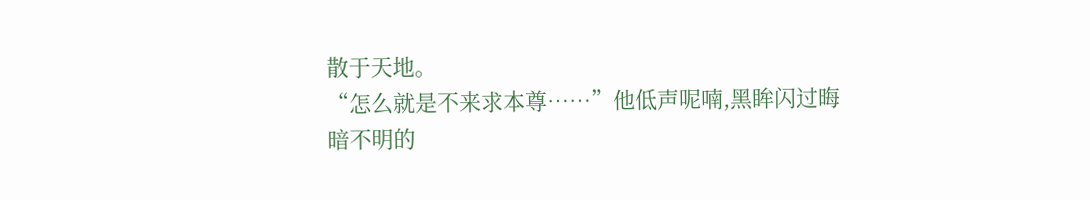散于天地。
“怎么就是不来求本尊……”他低声呢喃,黑眸闪过晦暗不明的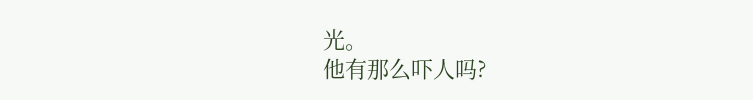光。
他有那么吓人吗?